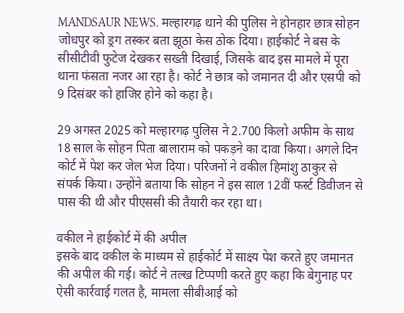MANDSAUR NEWS. मल्हारगढ़ थाने की पुलिस ने होनहार छात्र सोहन जोधपुर को ड्रग तस्कर बता झूठा केस ठोक दिया। हाईकोर्ट ने बस के सीसीटीवी फुटेज देखकर सख्ती दिखाई, जिसके बाद इस मामले में पूरा थाना फंसता नजर आ रहा है। कोर्ट ने छात्र को जमानत दी और एसपी को 9 दिसंबर को हाजिर होने को कहा है।

29 अगस्त 2025 को मल्हारगढ़ पुलिस ने 2.700 किलो अफीम के साथ 18 साल के सोहन पिता बालाराम को पकड़ने का दावा किया। अगले दिन कोर्ट में पेश कर जेल भेज दिया। परिजनों ने वकील हिमांशु ठाकुर से संपर्क किया। उन्होंने बताया कि सोहन ने इस साल 12वीं फर्स्ट डिवीजन से पास की थी और पीएससी की तैयारी कर रहा था।

वकील ने हाईकोर्ट में की अपील
इसके बाद वकील के माध्यम से हाईकोर्ट में साक्ष्य पेश करते हुए जमानत की अपील की गई। कोर्ट ने तल्ख टिप्पणी करते हुए कहा कि बेगुनाह पर ऐसी कार्रवाई गलत है, मामला सीबीआई को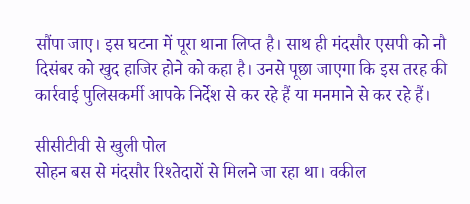सौंपा जाए। इस घटना में पूरा थाना लिप्त है। साथ ही मंदसौर एसपी को नौ दिसंबर को खुद हाजिर होने को कहा है। उनसे पूछा जाएगा कि इस तरह की कार्रवाई पुलिसकर्मी आपके निर्देश से कर रहे हैं या मनमाने से कर रहे हैं।

सीसीटीवी से खुली पोल
सोहन बस से मंदसौर रिश्तेदारों से मिलने जा रहा था। वकील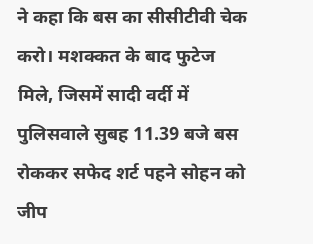ने कहा कि बस का सीसीटीवी चेक करो। मशक्कत के बाद फुटेज मिले, जिसमें सादी वर्दी में पुलिसवाले सुबह 11.39 बजे बस रोककर सफेद शर्ट पहने सोहन को जीप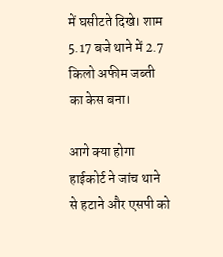में घसीटते दिखे। शाम 5.17 बजे थाने में 2.7 किलो अफीम जब्ती का केस बना।

आगे क्या होगा
हाईकोर्ट ने जांच थाने से हटाने और एसपी को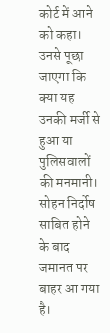कोर्ट में आने को कहा। उनसे पूछा जाएगा कि क्या यह उनकी मर्जी से हुआ या पुलिसवालों की मनमानी। सोहन निर्दोष साबित होने के बाद जमानत पर बाहर आ गया है।